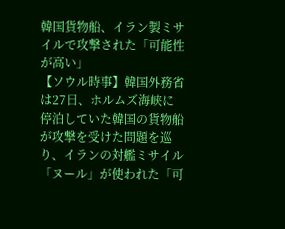韓国貨物船、イラン製ミサイルで攻撃された「可能性が高い」
【ソウル時事】韓国外務省は27日、ホルムズ海峡に停泊していた韓国の貨物船が攻撃を受けた問題を巡り、イランの対艦ミサイル「ヌール」が使われた「可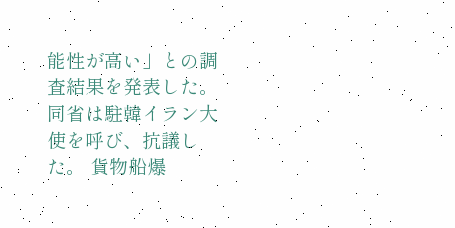能性が高い」との調査結果を発表した。同省は駐韓イラン大使を呼び、抗議した。 貨物船爆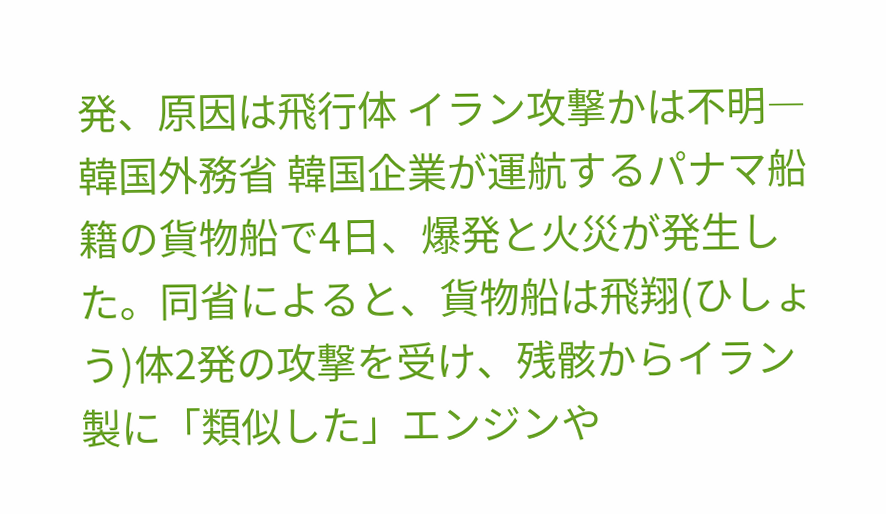発、原因は飛行体 イラン攻撃かは不明―韓国外務省 韓国企業が運航するパナマ船籍の貨物船で4日、爆発と火災が発生した。同省によると、貨物船は飛翔(ひしょう)体2発の攻撃を受け、残骸からイラン製に「類似した」エンジンや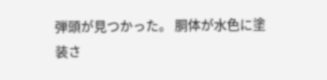弾頭が見つかった。 胴体が水色に塗装さ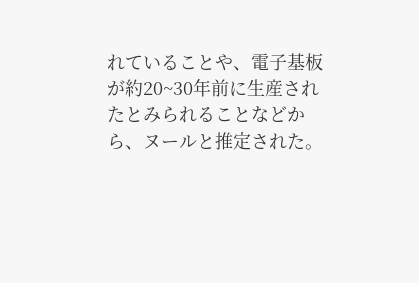れていることや、電子基板が約20~30年前に生産されたとみられることなどから、ヌールと推定された。